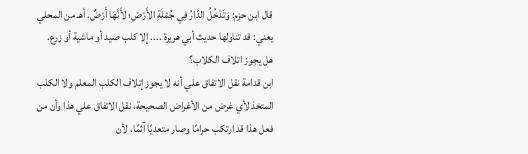قال ابن حزم: وَتَدْخُلُ الدَّارُ فِي جُمْلَةِ الأَرْضِ؛ لأَنَّهَا أَرْضٌ. أهـ من المحلي
يعني: قد تناولها حديث أبي هريرة .... إلا كلب صيد أو ماشية أو زرع.
هل يجوز اتلاف الكلاب؟
ابن قدامة نقل الاتفاق علي أنه لا يجوز إتلاف الكلب المعلم ولا الكلب المتخذ لأي غرض من الأغراض الصحيحة، نقل الاتفاق علي هذا وأن من فعل هذا قد ارتكب حرامًا وصار متعديًا آثمًا، لأن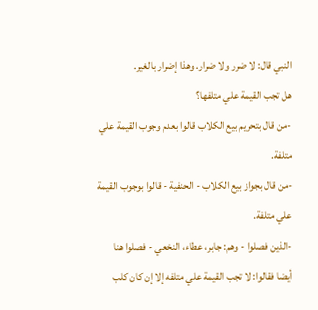النبي قال: لا ضرر ولا ضرار. وهذا إضرار بالغير.
هل تجب القيمة علي متلفها؟
-من قال بتحريم بيع الكلاب قالوا بعدم وجوب القيمة علي متلفة.
-من قال بجواز بيع الكلاب - الحنفية - قالوا بوجوب القيمة علي متلفة.
-الذين فصلوا - وهم: جابر، عطاء، النخعي - فصلوا هنا أيضا فقالوا: لا تجب القيمة علي متلفه إلا إن كان كلب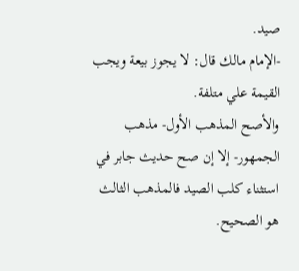صيد.
-الإمام مالك قال: لا يجوز بيعة ويجب القيمة علي متلفة.
والأصح المذهب الأول- مذهب الجمهور- إلا إن صح حديث جابر في استثناء كلب الصيد فالمذهب الثالث هو الصحيح.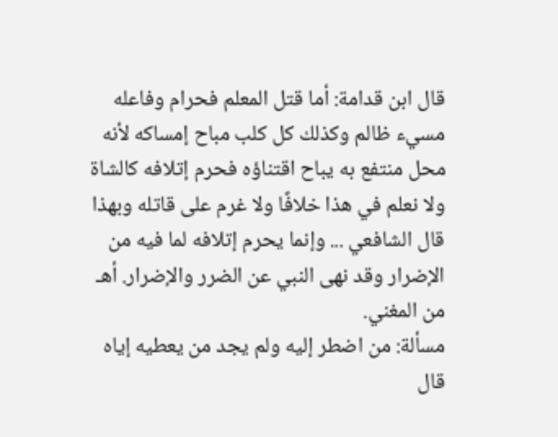قال ابن قدامة: أما قتل المعلم فحرام وفاعله مسيء ظالم وكذلك كل كلب مباح إمساكه لأنه محل منتفع به يباح اقتناؤه فحرم إتلافه كالشاة ولا نعلم في هذا خلافًا ولا غرم على قاتله وبهذا قال الشافعي ... وإنما يحرم إتلافه لما فيه من الإضرار وقد نهى النبي عن الضرر والإضرار. أهـ من المغني.
مسألة: من اضطر إليه ولم يجد من يعطيه إياه
قال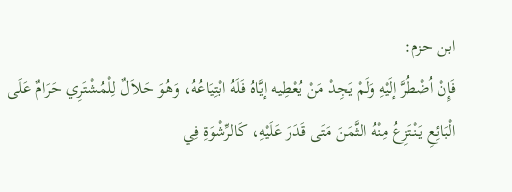ابن حزم:
فَإِنْ اُضْطُرَّ إلَيْهِ وَلَمْ يَجِدْ مَنْ يُعْطِيه إيَّاهُ فَلَهُ ابْتِيَاعُهُ، وَهُوَ حَلاَلٌ لِلْمُشْتَرِي حَرَامٌ عَلَى الْبَائِعِ يَنْتَزِعُ مِنْهُ الثَّمَنَ مَتَى قَدَرَ عَلَيْهِ، كَالرِّشْوَةِ فِي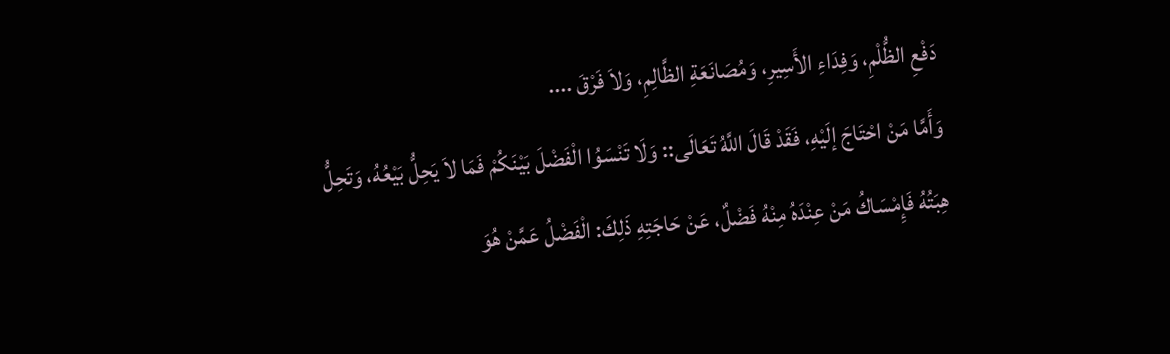دَفْعِ الظُّلْمِ، وَفِدَاءِ الأَسِيرِ، وَمُصَانَعَةِ الظَّالِمِ، وَلاَ فَرْقَ ....
وَأَمَّا مَنْ احْتَاجَ إلَيْهِ، فَقَدْ قَالَ اللَّهُ تَعَالَى:: وَلَا تَنْسَوُا الْفَضْلَ بَيْنَكُمْ فَمَا لاَ يَحِلُّ بَيْعُهُ، وَتَحِلُّ هِبَتُهُ فَإِمْسَاكُ مَنْ عِنْدَهُ مِنْهُ فَضْلٌ، عَنْ حَاجَتِهِ ذَلِكَ: الْفَضْلُ عَمَّنْ هُوَ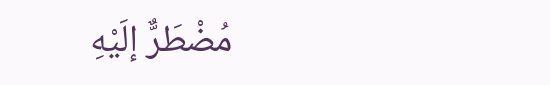مُضْطَرٌّ إلَيْهِ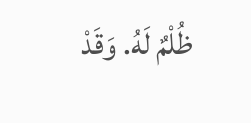ظُلْمٌ لَهُ. وَقَدْ